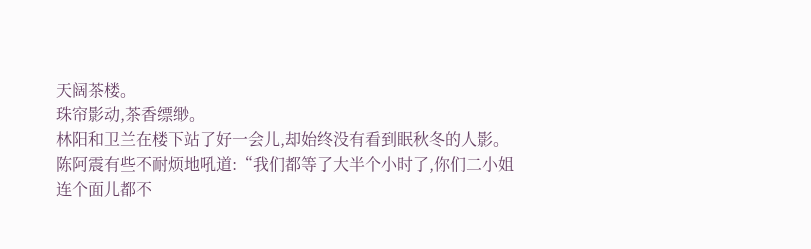天阔茶楼。
珠帘影动,茶香缥缈。
林阳和卫兰在楼下站了好一会儿,却始终没有看到眠秋冬的人影。
陈阿震有些不耐烦地吼道:“我们都等了大半个小时了,你们二小姐连个面儿都不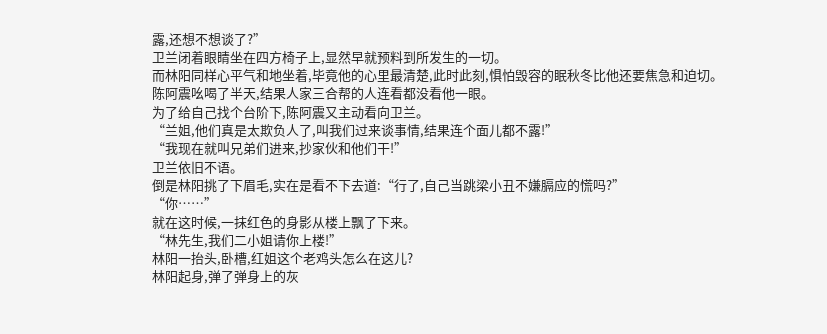露,还想不想谈了?”
卫兰闭着眼睛坐在四方椅子上,显然早就预料到所发生的一切。
而林阳同样心平气和地坐着,毕竟他的心里最清楚,此时此刻,惧怕毁容的眠秋冬比他还要焦急和迫切。
陈阿震吆喝了半天,结果人家三合帮的人连看都没看他一眼。
为了给自己找个台阶下,陈阿震又主动看向卫兰。
“兰姐,他们真是太欺负人了,叫我们过来谈事情,结果连个面儿都不露!”
“我现在就叫兄弟们进来,抄家伙和他们干!”
卫兰依旧不语。
倒是林阳挑了下眉毛,实在是看不下去道:“行了,自己当跳梁小丑不嫌膈应的慌吗?”
“你……”
就在这时候,一抹红色的身影从楼上飘了下来。
“林先生,我们二小姐请你上楼!”
林阳一抬头,卧槽,红姐这个老鸡头怎么在这儿?
林阳起身,弹了弹身上的灰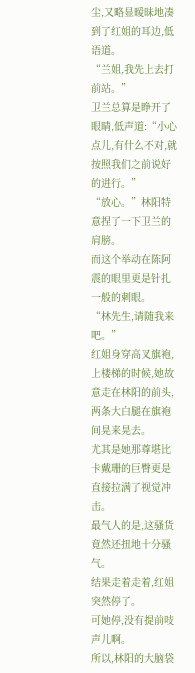尘,又略显暧昧地凑到了红姐的耳边,低语道。
“兰姐,我先上去打前站。”
卫兰总算是睁开了眼睛,低声道:“小心点儿,有什么不对,就按照我们之前说好的进行。”
“放心。”林阳特意捏了一下卫兰的肩膀。
而这个举动在陈阿震的眼里更是针扎一般的刺眼。
“林先生,请随我来吧。”
红姐身穿高叉旗袍,上楼梯的时候,她故意走在林阳的前头,两条大白腿在旗袍间晃来晃去。
尤其是她那尊堪比卡戴珊的巨臀更是直接拉满了视觉冲击。
最气人的是,这骚货竟然还扭地十分骚气。
结果走着走着,红姐突然停了。
可她停,没有提前吱声儿啊。
所以,林阳的大脑袋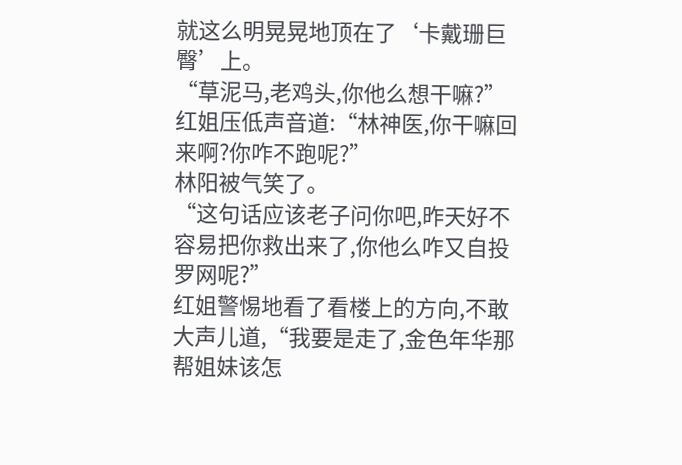就这么明晃晃地顶在了‘卡戴珊巨臀’上。
“草泥马,老鸡头,你他么想干嘛?”
红姐压低声音道:“林神医,你干嘛回来啊?你咋不跑呢?”
林阳被气笑了。
“这句话应该老子问你吧,昨天好不容易把你救出来了,你他么咋又自投罗网呢?”
红姐警惕地看了看楼上的方向,不敢大声儿道,“我要是走了,金色年华那帮姐妹该怎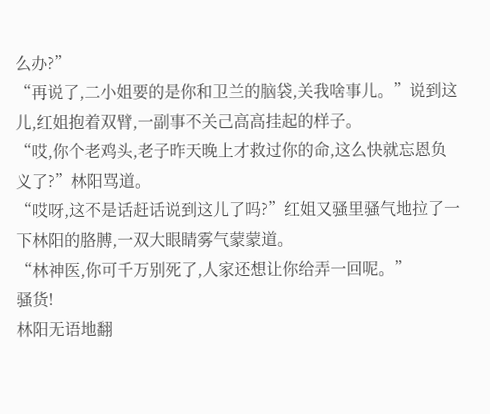么办?”
“再说了,二小姐要的是你和卫兰的脑袋,关我啥事儿。”说到这儿,红姐抱着双臂,一副事不关己高高挂起的样子。
“哎,你个老鸡头,老子昨天晚上才救过你的命,这么快就忘恩负义了?”林阳骂道。
“哎呀,这不是话赶话说到这儿了吗?”红姐又骚里骚气地拉了一下林阳的胳膊,一双大眼睛雾气蒙蒙道。
“林神医,你可千万别死了,人家还想让你给弄一回呢。”
骚货!
林阳无语地翻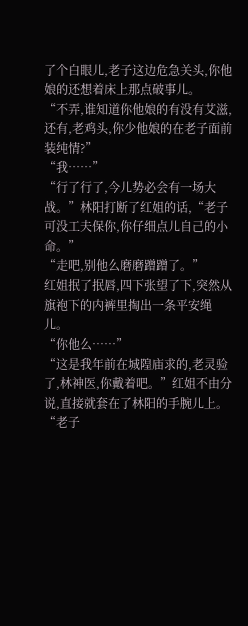了个白眼儿,老子这边危急关头,你他娘的还想着床上那点破事儿。
“不弄,谁知道你他娘的有没有艾滋,还有,老鸡头,你少他娘的在老子面前装纯情?”
“我……”
“行了行了,今儿势必会有一场大战。”林阳打断了红姐的话,“老子可没工夫保你,你仔细点儿自己的小命。”
“走吧,别他么磨磨蹭蹭了。”
红姐抿了抿唇,四下张望了下,突然从旗袍下的内裤里掏出一条平安绳儿。
“你他么……”
“这是我年前在城隍庙求的,老灵验了,林神医,你戴着吧。”红姐不由分说,直接就套在了林阳的手腕儿上。
“老子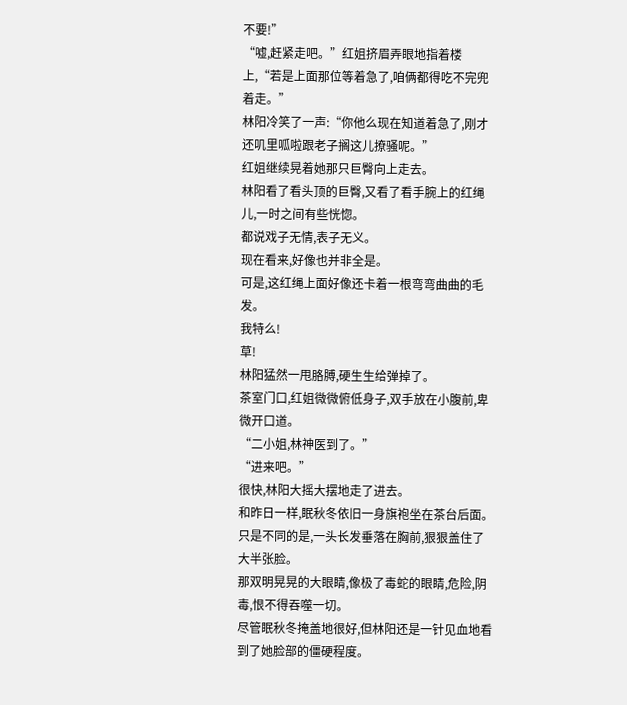不要!”
“嘘,赶紧走吧。”红姐挤眉弄眼地指着楼上,“若是上面那位等着急了,咱俩都得吃不完兜着走。”
林阳冷笑了一声:“你他么现在知道着急了,刚才还叽里呱啦跟老子搁这儿撩骚呢。”
红姐继续晃着她那只巨臀向上走去。
林阳看了看头顶的巨臀,又看了看手腕上的红绳儿,一时之间有些恍惚。
都说戏子无情,表子无义。
现在看来,好像也并非全是。
可是,这红绳上面好像还卡着一根弯弯曲曲的毛发。
我特么!
草!
林阳猛然一甩胳膊,硬生生给弹掉了。
茶室门口,红姐微微俯低身子,双手放在小腹前,卑微开口道。
“二小姐,林神医到了。”
“进来吧。”
很快,林阳大摇大摆地走了进去。
和昨日一样,眠秋冬依旧一身旗袍坐在茶台后面。
只是不同的是,一头长发垂落在胸前,狠狠盖住了大半张脸。
那双明晃晃的大眼睛,像极了毒蛇的眼睛,危险,阴毒,恨不得吞噬一切。
尽管眠秋冬掩盖地很好,但林阳还是一针见血地看到了她脸部的僵硬程度。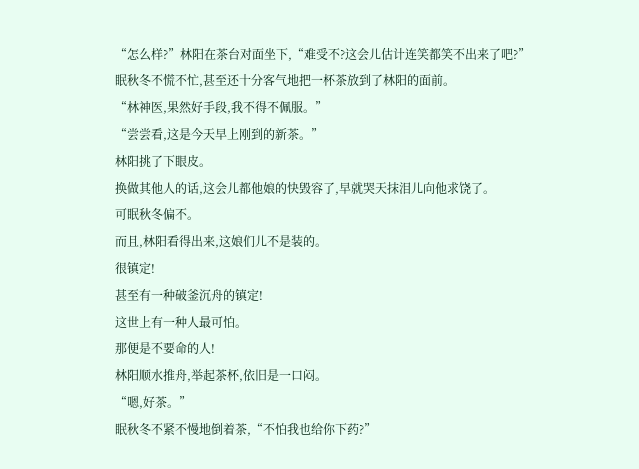“怎么样?”林阳在茶台对面坐下,“难受不?这会儿估计连笑都笑不出来了吧?”
眠秋冬不慌不忙,甚至还十分客气地把一杯茶放到了林阳的面前。
“林神医,果然好手段,我不得不佩服。”
“尝尝看,这是今天早上刚到的新茶。”
林阳挑了下眼皮。
换做其他人的话,这会儿都他娘的快毁容了,早就哭天抹泪儿向他求饶了。
可眠秋冬偏不。
而且,林阳看得出来,这娘们儿不是装的。
很镇定!
甚至有一种破釜沉舟的镇定!
这世上有一种人最可怕。
那便是不要命的人!
林阳顺水推舟,举起茶杯,依旧是一口闷。
“嗯,好茶。”
眠秋冬不紧不慢地倒着茶,“不怕我也给你下药?”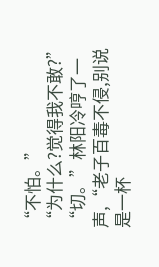“不怕。”
“为什么?觉得我不敢?”
“切。”林阳冷哼了一声,“老子百毒不侵,别说是一杯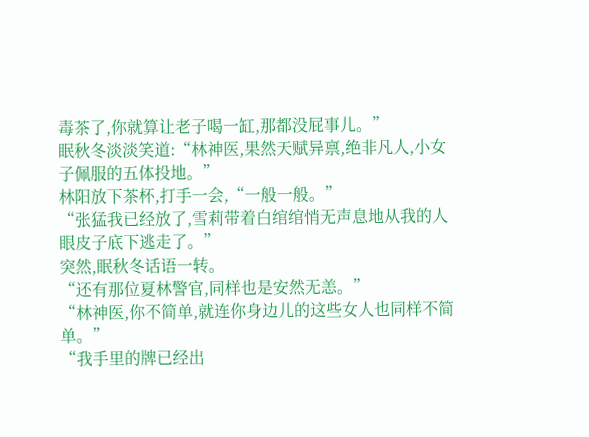毒茶了,你就算让老子喝一缸,那都没屁事儿。”
眠秋冬淡淡笑道:“林神医,果然天赋异禀,绝非凡人,小女子佩服的五体投地。”
林阳放下茶杯,打手一会,“一般一般。”
“张猛我已经放了,雪莉带着白绾绾悄无声息地从我的人眼皮子底下逃走了。”
突然,眠秋冬话语一转。
“还有那位夏林警官,同样也是安然无恙。”
“林神医,你不简单,就连你身边儿的这些女人也同样不简单。”
“我手里的牌已经出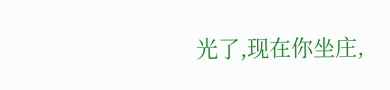光了,现在你坐庄,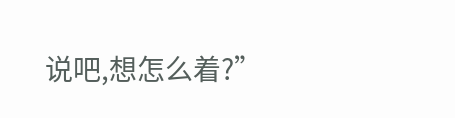说吧,想怎么着?”